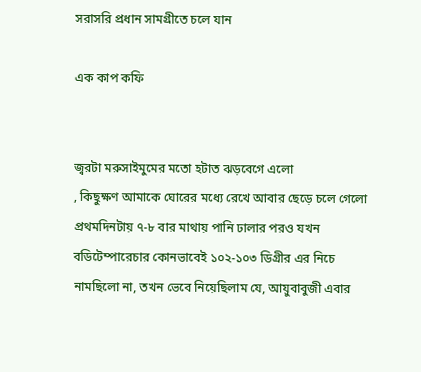সরাসরি প্রধান সামগ্রীতে চলে যান

এক কাপ কফি


জ্বরটা মরুসাইমুমের মতো হটাত ঝড়বেগে এলো
, কিছুক্ষণ আমাকে ঘোরের মধ্যে রেখে আবার ছেড়ে চলে গেলো প্রথমদিনটায় ৭-৮ বার মাথায় পানি ঢালার পরও যখন বডিটেম্পারেচার কোনভাবেই ১০২-১০৩ ডিগ্রীর এর নিচে নামছিলো না, তখন ভেবে নিয়েছিলাম যে, আয়ুবাবুজী এবার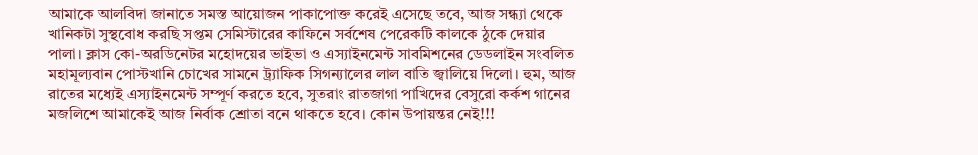আমাকে আলবিদা জানাতে সমস্ত আয়োজন পাকাপোক্ত করেই এসেছে তবে, আজ সন্ধ্যা থেকে খানিকটা সুস্থবোধ করছি সপ্তম সেমিস্টারের কাফিনে সর্বশেষ পেরেকটি কালকে ঠুকে দেয়ার পালা। ক্লাস কো-অরডিনেটর মহোদয়ের ভাইভা ও এস্যাইনমেন্ট সাবমিশনের ডেডলাইন সংবলিত মহামূল্যবান পোস্টখানি চোখের সামনে ট্র্যাফিক সিগন্যালের লাল বাতি জ্বালিয়ে দিলো। হুম, আজ রাতের মধ্যেই এস্যাইনমেন্ট সম্পূর্ণ করতে হবে, সুতরাং রাতজাগা পাখিদের বেসুরো কর্কশ গানের মজলিশে আমাকেই আজ নির্বাক শ্রোতা বনে থাকতে হবে। কোন উপায়ন্তর নেই!!!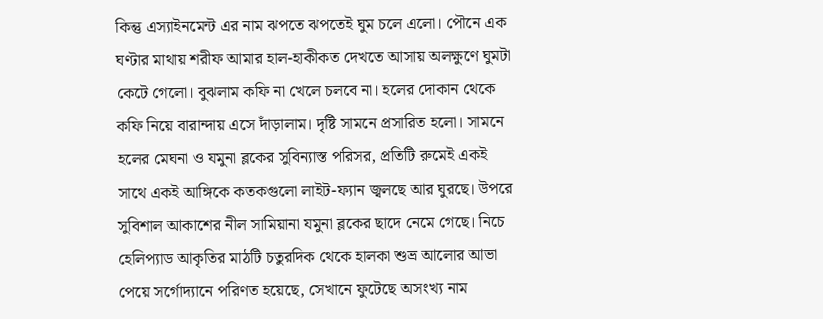কিন্তু এস্যাইনমেন্ট এর নাম ঝপতে ঝপতেই ঘুম চলে এলো। পৌনে এক ঘণ্টার মাথায় শরীফ আমার হাল-হাকীকত দেখতে আসায় অলক্ষুণে ঘুমটা কেটে গেলো। বুঝলাম কফি না খেলে চলবে না। হলের দোকান থেকে কফি নিয়ে বারান্দায় এসে দাঁড়ালাম। দৃষ্টি সামনে প্রসারিত হলো। সামনে হলের মেঘনা ও যমুনা ব্লকের সুবিন্যাস্ত পরিসর, প্রতিটি রুমেই একই সাথে একই আঙ্গিকে কতকগুলো লাইট-ফ্যান জ্বলছে আর ঘুরছে। উপরে সুবিশাল আকাশের নীল সামিয়ানা যমুনা ব্লকের ছাদে নেমে গেছে। নিচে হেলিপ্যাড আকৃতির মাঠটি চতুরদিক থেকে হালকা শুভ্র আলোর আভা পেয়ে সর্গোদ্যানে পরিণত হয়েছে, সেখানে ফুটেছে অসংখ্য নাম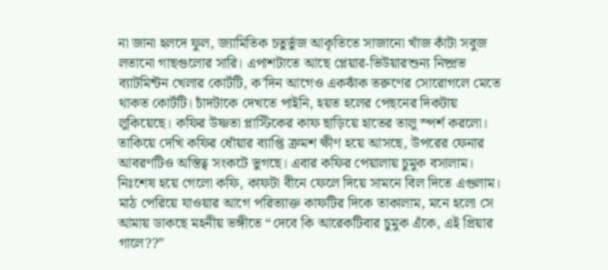না জানা হলদে ফুল, জ্যামিতিক চতুর্ভুজ আকৃতিতে সাজানো খাঁজ কাঁটা সবুজ লতানো গাছগুলোর সারি। এপাশটাতে আছে প্লেয়ার-ভিউয়ারশুন্য নিষ্প্রভ ব্যাটমিন্টন খেলার কোর্টটি, ক’দিন আগেও একঝাঁক তরুণের সোরোগলে মেতে থাকত কোর্টটি। চাঁদটাকে দেখতে পাইনি, হয়ত হলের পেছনের দিকটায় লুকিয়েছে। কফির উষ্ণতা প্লাস্টিকের কাফ ছাড়িয়ে হাতের তালু স্পর্শ করলো। তাকিয়ে দেখি কফির ধোঁয়ার ব্যাপ্তি ক্রমশ ক্ষীণ হয়ে আসছে, উপরের ফেনার আবরণটিও অস্তিত্ব সংকটে ভুগছে। এবার কফির পেয়ালায় চুমুক বসালাম। নিঃশেষ হয়ে গেলো কফি, কাফটা বীনে ফেলে দিয়ে সামনে বিল দিতে এগুলাম। মাঠ পেরিয়ে যাওয়ার আগে পরিত্যাক্ত কাফটির দিকে তাকালাম, মনে হলো সে আমায় ডাকছে মহনীয় ভঙ্গীতে “দেবে কি আরেকটিবার চুমুক এঁকে, এই প্রিয়ার গালে??”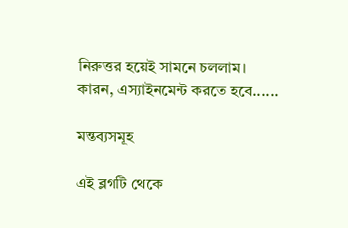নিরুত্তর হয়েই সামনে চললাম। কারন, এস্যাইনমেন্ট করতে হবে......

মন্তব্যসমূহ

এই ব্লগটি থেকে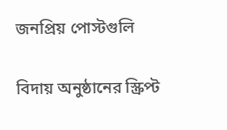জনপ্রিয় পোস্টগুলি

বিদায় অনুষ্ঠানের স্ক্রিপ্ট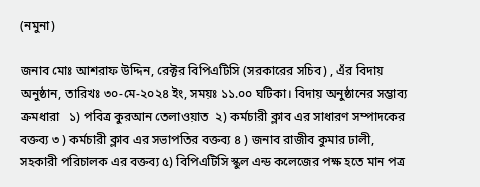(নমুনা)

জনাব মোঃ আশরাফ উদ্দিন, রেক্টর বিপিএটিসি (সরকারের সচিব) , এঁর বিদায় অনুষ্ঠান, তারিখঃ ৩০-মে-২০২৪ ইং, সময়ঃ ১১.০০ ঘটিকা। বিদায় অনুষ্ঠানের সম্ভাব্য ক্রমধারা   ১) পবিত্র কুরআন তেলাওয়াত  ২) কর্মচারী ক্লাব এর সাধারণ সম্পাদকের বক্তব্য ৩ ) কর্মচারী ক্লাব এর সভাপতির বক্তব্য ৪ ) জনাব রাজীব কুমার ঢালী, সহকারী পরিচালক এর বক্তব্য ৫) বিপিএটিসি স্কুল এন্ড কলেজের পক্ষ হতে মান পত্র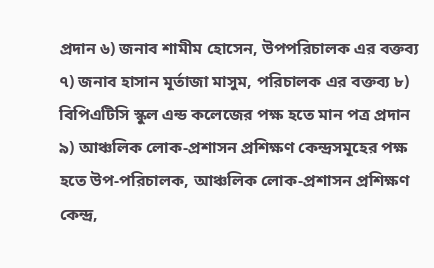প্রদান ৬) জনাব শামীম হোসেন, উপপরিচালক এর বক্তব্য ৭) জনাব হাসান মূর্তাজা মাসুম, পরিচালক এর বক্তব্য ৮) বিপিএটিসি স্কুল এন্ড কলেজের পক্ষ হতে মান পত্র প্রদান ৯) আঞ্চলিক লোক-প্রশাসন প্রশিক্ষণ কেন্দ্রসমূহের পক্ষ হতে উপ-পরিচালক, আঞ্চলিক লোক-প্রশাসন প্রশিক্ষণ কেন্দ্র,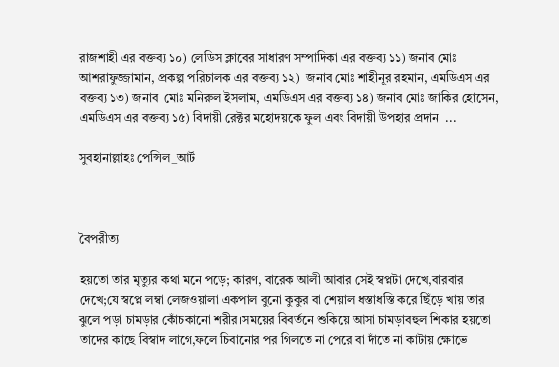রাজশাহী এর বক্তব্য ১০) লেডিস ক্লাবের সাধারণ সম্পাদিকা এর বক্তব্য ১১) জনাব মোঃ আশরাফুজ্জামান, প্রকল্প পরিচালক এর বক্তব্য ১২)  জনাব মোঃ শাহীনূর রহমান, এমডিএস এর বক্তব্য ১৩) জনাব  মোঃ মনিরুল ইসলাম, এমডিএস এর বক্তব্য ১৪) জনাব মোঃ জাকির হোসেন, এমডিএস এর বক্তব্য ১৫) বিদায়ী রেক্টর মহোদয়কে ফুল এবং বিদায়ী উপহার প্রদান  ...

সুবহানাল্লাহঃ পেন্সিল_আর্ট



বৈপরীত্য

হয়তো তার মৃত্যুর কথা মনে পড়ে; কারণ, বারেক আলী আবার সেই স্বপ্নটা দেখে,বারবার দেখে;যে স্বপ্নে লম্বা লেজওয়ালা একপাল বুনো কুকুর বা শেয়াল ধস্তাধস্তি করে ছিঁড়ে খায় তার ঝুলে পড়া চামড়ার কোঁচকানো শরীর।সময়ের বিবর্তনে শুকিয়ে আসা চামড়াবহুল শিকার হয়তো তাদের কাছে বিস্বাদ লাগে,ফলে চিবানোর পর গিলতে না পেরে বা দাঁতে না কাটায় ক্ষোভে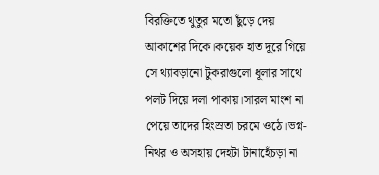বিরক্তিতে থুতুর মতো ছুঁড়ে দেয় আকাশের দিকে।কয়েক হাত দূরে গিয়ে সে থ্যাবড়ানো টুকরাগুলো ধূলার সাথে পলট দিয়ে দলা পাকায়।সারল মাংশ না পেয়ে তাদের হিংস্রতা চরমে ওঠে।ভগ্ন-নিথর ও অসহায় দেহটা টানাহেঁচড়া না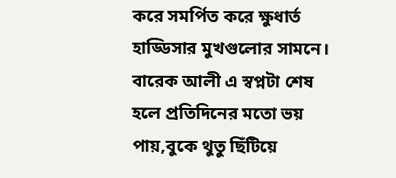করে সমর্পিত করে ক্ষুধার্ত হাড্ডিসার মুখগুলোর সামনে। বারেক আলী এ স্বপ্নটা শেষ হলে প্রতিদিনের মতো ভয় পায়,বুকে থুতু ছিঁটিয়ে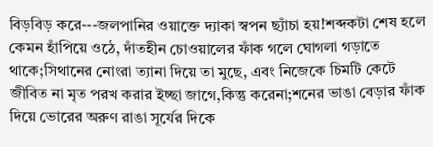বিড়বিড় করে---জলপানির ওয়াক্তে দ্যাকা স্বপন ছ্যাঁচা হয়!শব্দকটা শেষ হলে কেমন হাঁপিয়ে ওঠে, দাঁতহীন চোওয়ালের ফাঁক গলে ঘোগলা গড়াতে থাকে;সিথানের নোংরা ত্যানা দিয়ে তা মুছে, এবং নিজেকে চিমটি কেটে জীবিত না মৃত পরখ করার ইচ্ছা জাগে,কিন্তু করেনা;শনের ভাঙা বেড়ার ফাঁক দিয়ে ভোরের অরুণ রাঙা সূর্যের দিকে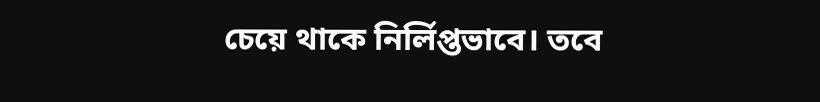চেয়ে থাকে নির্লিপ্তভাবে। তবে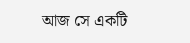আজ সে একটি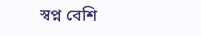স্বপ্ন বেশি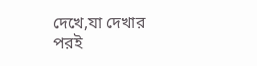দেখে,যা দেখার পরই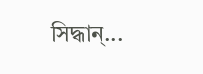সিদ্ধান্...